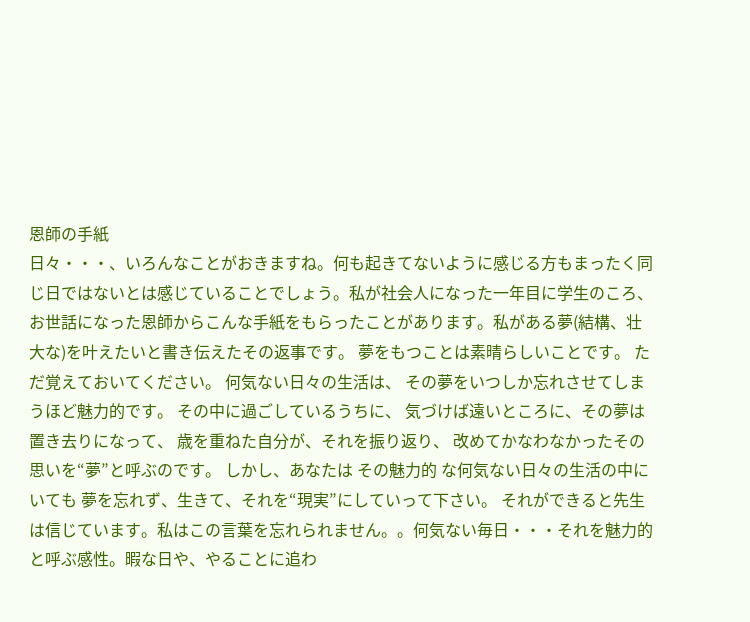恩師の手紙
日々・・・、いろんなことがおきますね。何も起きてないように感じる方もまったく同じ日ではないとは感じていることでしょう。私が社会人になった一年目に学生のころ、お世話になった恩師からこんな手紙をもらったことがあります。私がある夢(結構、壮大な)を叶えたいと書き伝えたその返事です。 夢をもつことは素晴らしいことです。 ただ覚えておいてください。 何気ない日々の生活は、 その夢をいつしか忘れさせてしまうほど魅力的です。 その中に過ごしているうちに、 気づけば遠いところに、その夢は置き去りになって、 歳を重ねた自分が、それを振り返り、 改めてかなわなかったその思いを“夢”と呼ぶのです。 しかし、あなたは その魅力的 な何気ない日々の生活の中にいても 夢を忘れず、生きて、それを“現実”にしていって下さい。 それができると先生は信じています。私はこの言葉を忘れられません。。何気ない毎日・・・それを魅力的と呼ぶ感性。暇な日や、やることに追わ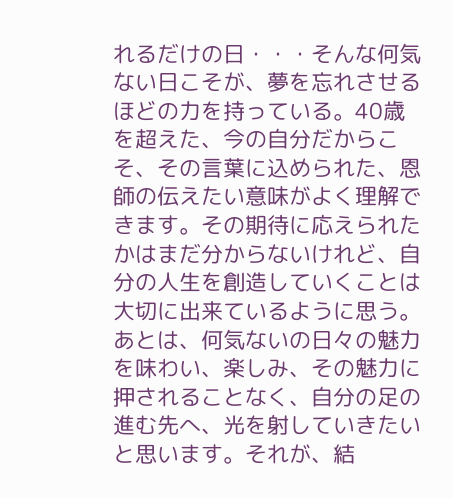れるだけの日・・・そんな何気ない日こそが、夢を忘れさせるほどの力を持っている。40歳を超えた、今の自分だからこそ、その言葉に込められた、恩師の伝えたい意味がよく理解できます。その期待に応えられたかはまだ分からないけれど、自分の人生を創造していくことは大切に出来ているように思う。あとは、何気ないの日々の魅力を味わい、楽しみ、その魅力に押されることなく、自分の足の進む先へ、光を射していきたいと思います。それが、結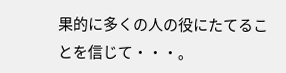果的に多くの人の役にたてることを信じて・・・。